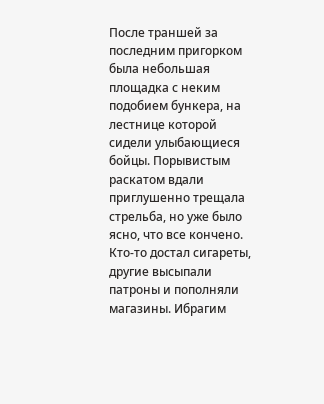После траншей за последним пригорком была небольшая площадка с неким подобием бункера, на лестнице которой сидели улыбающиеся бойцы. Порывистым раскатом вдали приглушенно трещала стрельба, но уже было ясно, что все кончено.
Кто-то достал сигареты, другие высыпали патроны и пополняли магазины. Ибрагим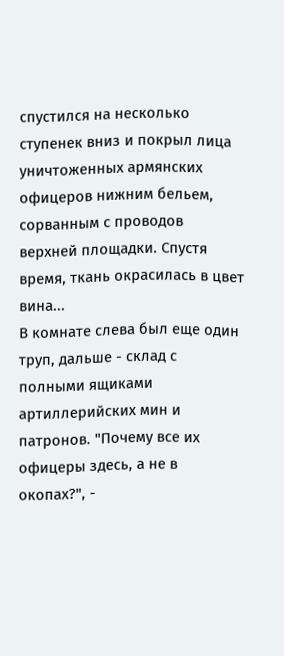спустился на несколько ступенек вниз и покрыл лица уничтоженных армянских офицеров нижним бельем, сорванным с проводов верхней площадки. Спустя время, ткань окрасилась в цвет вина...
В комнате слева был еще один труп, дальше - склад с полными ящиками артиллерийских мин и патронов. "Почему все их офицеры здесь, а не в окопах?", -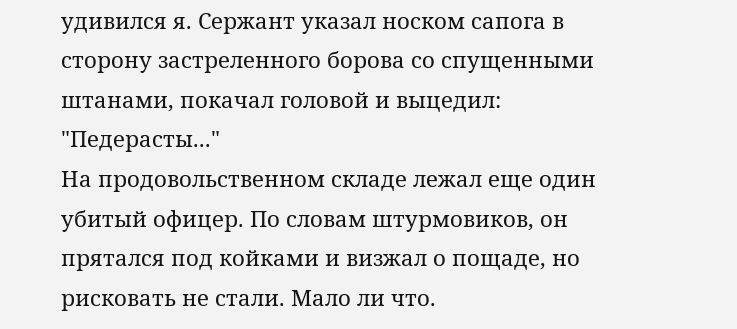удивился я. Сержант указал носком сапога в сторону застреленного борова со спущенными штанами, покачал головой и выцедил: "Педерасты..."
На продовольственном складе лежал еще один убитый офицер. По словам штурмовиков, он прятался под койками и визжал о пощаде, но рисковать не стали. Мало ли что.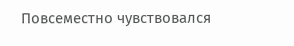Повсеместно чувствовался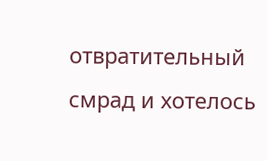отвратительный смрад и хотелось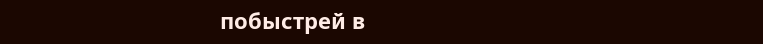побыстрей в